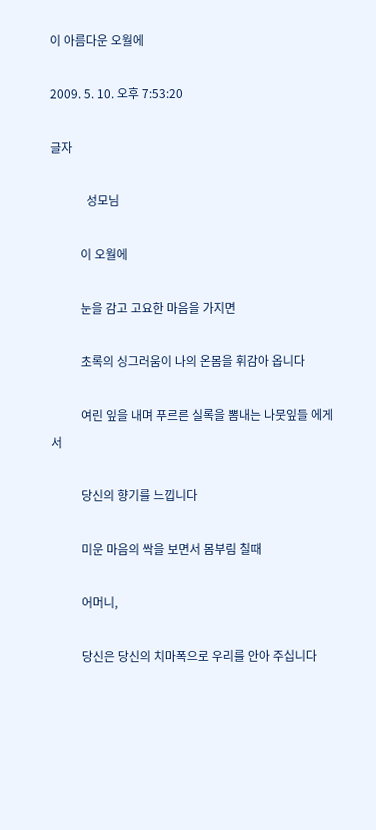이 아름다운 오월에

2009. 5. 10. 오후 7:53:20

글자

            성모님

          이 오월에

          눈을 감고 고요한 마음을 가지면

          초록의 싱그러움이 나의 온몸을 휘감아 옵니다

          여린 잎을 내며 푸르른 실록을 뽐내는 나뭇잎들 에게서

          당신의 향기를 느낍니다

          미운 마음의 싹을 보면서 몸부림 칠때

          어머니,

          당신은 당신의 치마폭으로 우리를 안아 주십니다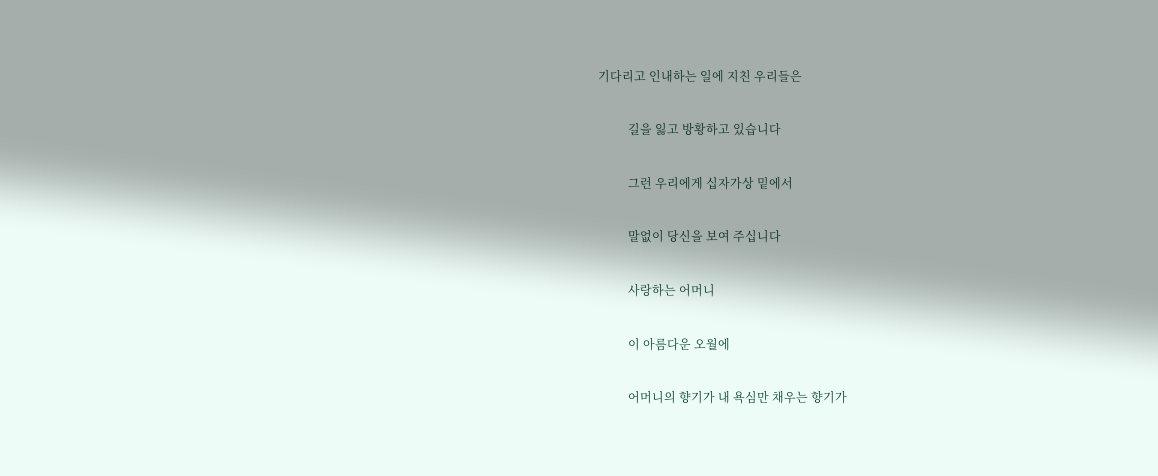기다리고 인내하는 일에 지친 우리들은

          길을 잃고 방황하고 있습니다

          그런 우리에게 십자가상 밑에서

          말없이 당신을 보여 주십니다

          사랑하는 어머니

          이 아름다운 오월에

          어머니의 향기가 내 욕심만 채우는 향기가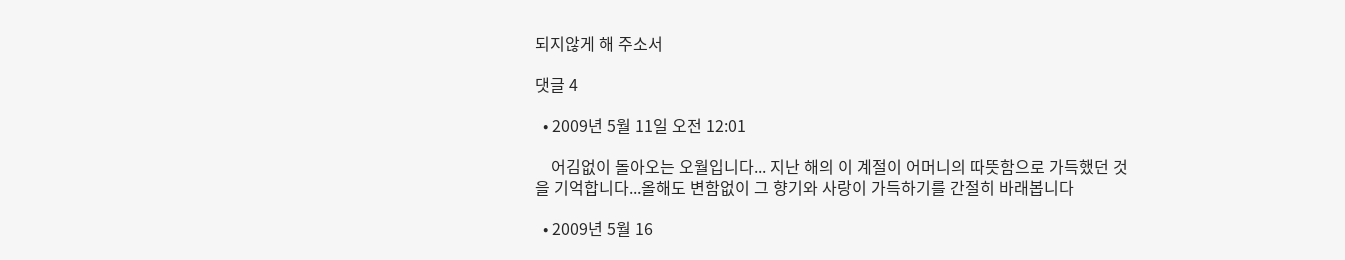되지않게 해 주소서

댓글 4

  • 2009년 5월 11일 오전 12:01

    어김없이 돌아오는 오월입니다... 지난 해의 이 계절이 어머니의 따뜻함으로 가득했던 것을 기억합니다...올해도 변함없이 그 향기와 사랑이 가득하기를 간절히 바래봅니다

  • 2009년 5월 16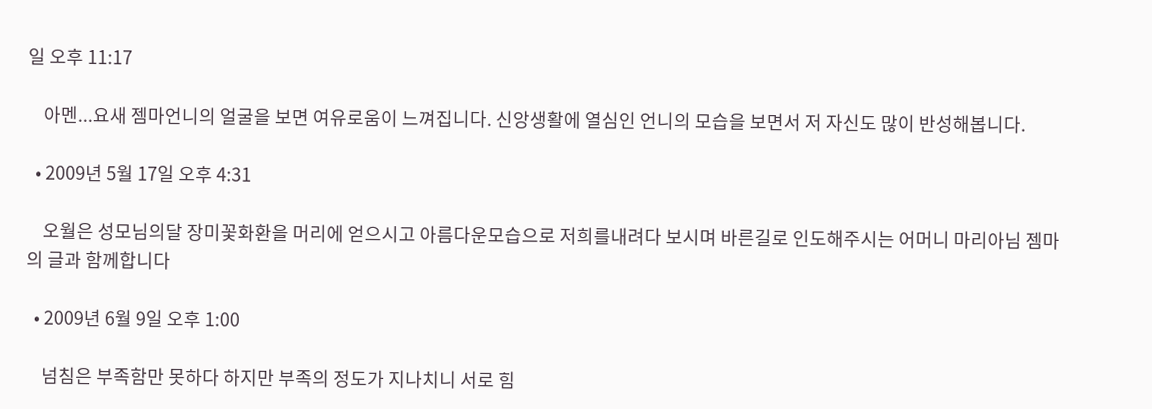일 오후 11:17

    아멘...요새 젬마언니의 얼굴을 보면 여유로움이 느껴집니다. 신앙생활에 열심인 언니의 모습을 보면서 저 자신도 많이 반성해봅니다.

  • 2009년 5월 17일 오후 4:31

    오월은 성모님의달 장미꽃화환을 머리에 얻으시고 아름다운모습으로 저희를내려다 보시며 바른길로 인도해주시는 어머니 마리아님 젬마의 글과 함께합니다

  • 2009년 6월 9일 오후 1:00

    넘침은 부족함만 못하다 하지만 부족의 정도가 지나치니 서로 힘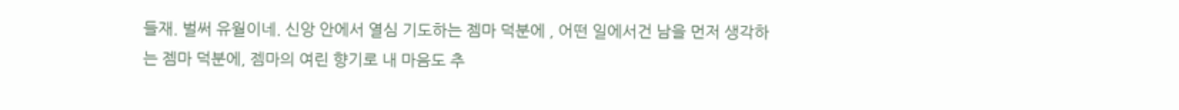들재. 벌써 유월이네. 신앙 안에서 열심 기도하는 젬마 덕분에 , 어떤 일에서건 남을 먼저 생각하는 젬마 덕분에, 젬마의 여린 향기로 내 마음도 추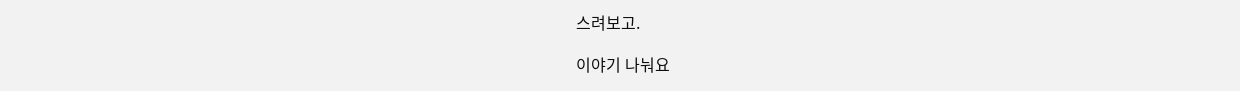스려보고.

이야기 나눠요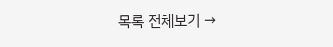목록 전체보기 →